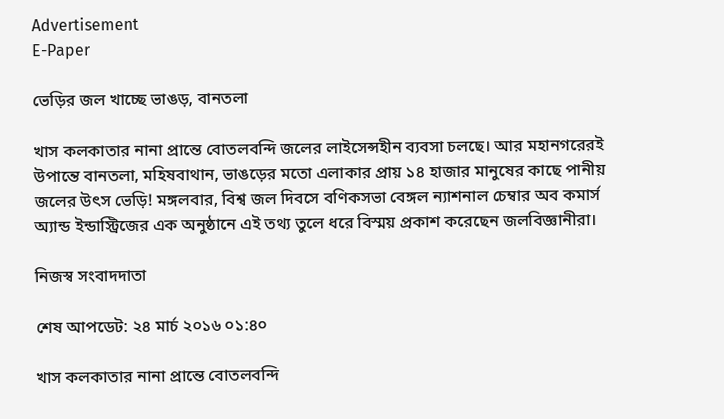Advertisement
E-Paper

ভেড়ির জল খাচ্ছে ভাঙড়, বানতলা

খাস কলকাতার নানা প্রান্তে বোতলবন্দি জলের লাইসেন্সহীন ব্যবসা চলছে। আর মহানগরেরই উপান্তে বানতলা, মহিষবাথান, ভাঙড়ের মতো এলাকার প্রায় ১৪ হাজার মানুষের কাছে পানীয় জলের উৎস ভেড়ি! মঙ্গলবার, বিশ্ব জল দিবসে বণিকসভা বেঙ্গল ন্যাশনাল চেম্বার অব কমার্স অ্যান্ড ইন্ডাস্ট্রিজের এক অনুষ্ঠানে এই তথ্য তুলে ধরে বিস্ময় প্রকাশ করেছেন জলবিজ্ঞানীরা।

নিজস্ব সংবাদদাতা

শেষ আপডেট: ২৪ মার্চ ২০১৬ ০১:৪০

খাস কলকাতার নানা প্রান্তে বোতলবন্দি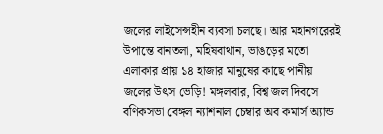জলের লাইসেন্সহীন ব্যবসা চলছে। আর মহানগরেরই উপান্তে বানতলা, মহিষবাথান, ভাঙড়ের মতো এলাকার প্রায় ১৪ হাজার মানুষের কাছে পানীয় জলের উৎস ভেড়ি! মঙ্গলবার, বিশ্ব জল দিবসে বণিকসভা বেঙ্গল ন্যাশনাল চেম্বার অব কমার্স অ্যান্ড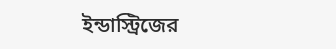ইন্ডাস্ট্রিজের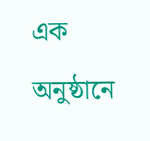এক অনুষ্ঠানে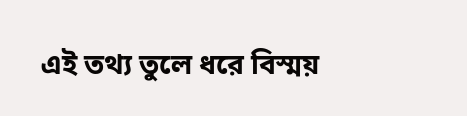এই তথ্য তুলে ধরে বিস্ময়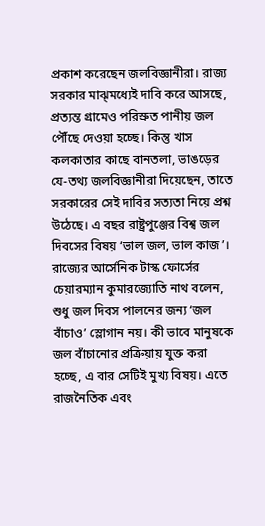প্রকাশ করেছেন জলবিজ্ঞানীরা। রাজ্য সরকার মাঝ্মধ্যেই দাবি করে আসছে, প্রত্যন্ত গ্রামেও পরিস্রুত পানীয় জল পৌঁছে দেওয়া হচ্ছে। কিন্তু খাস কলকাতার কাছে বানতলা, ভাঙড়ের যে-তথ্য জলবিজ্ঞানীরা দিয়েছেন, তাতে সরকারের সেই দাবির সত্যতা নিয়ে প্রশ্ন উঠেছে। এ বছর রাষ্ট্রপুঞ্জের বিশ্ব জল দিবসের বিষয় ‘ভাল জল, ভাল কাজ’। রাজ্যের আর্সেনিক টাস্ক ফোর্সের চেয়ারম্যান কুমারজ্যোতি নাথ বলেন, শুধু জল দিবস পালনের জন্য ‘জল বাঁচাও’ স্লোগান নয়। কী ভাবে মানুষকে জল বাঁচানোর প্রক্রিয়ায় যুক্ত করা হচ্ছে, এ বার সেটিই মুখ্য বিষয়। এতে রাজনৈতিক এবং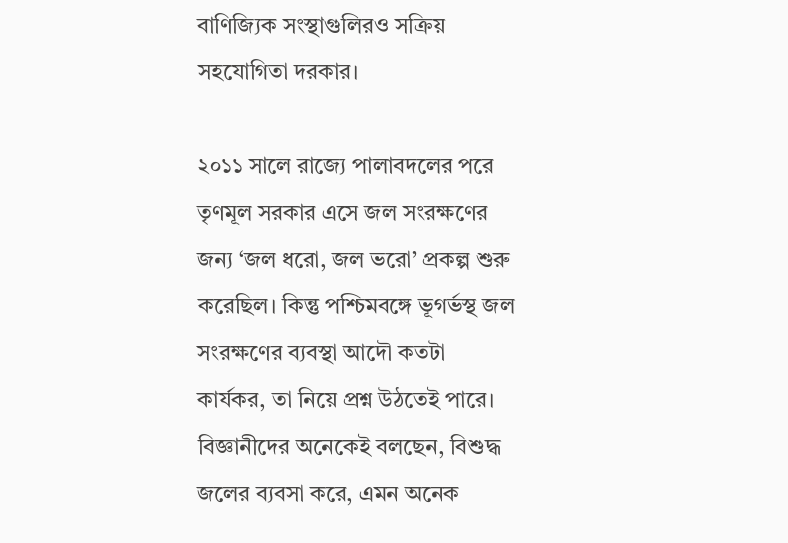বাণিজ্যিক সংস্থাগুলিরও সক্রিয় সহযোগিতা দরকার।

২০১১ সালে রাজ্যে পালাবদলের পরে তৃণমূল সরকার এসে জল সংরক্ষণের জন্য ‘জল ধরো, জল ভরো’ প্রকল্প শুরু করেছিল। কিন্তু পশ্চিমবঙ্গে ভূগর্ভস্থ জল সংরক্ষণের ব্যবস্থা আদৌ কতটা কার্যকর, তা নিয়ে প্রশ্ন উঠতেই পারে। বিজ্ঞানীদের অনেকেই বলছেন, বিশুদ্ধ জলের ব্যবসা করে, এমন অনেক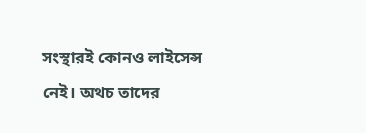সংস্থারই কোনও লাইসেন্স নেই। অথচ তাদের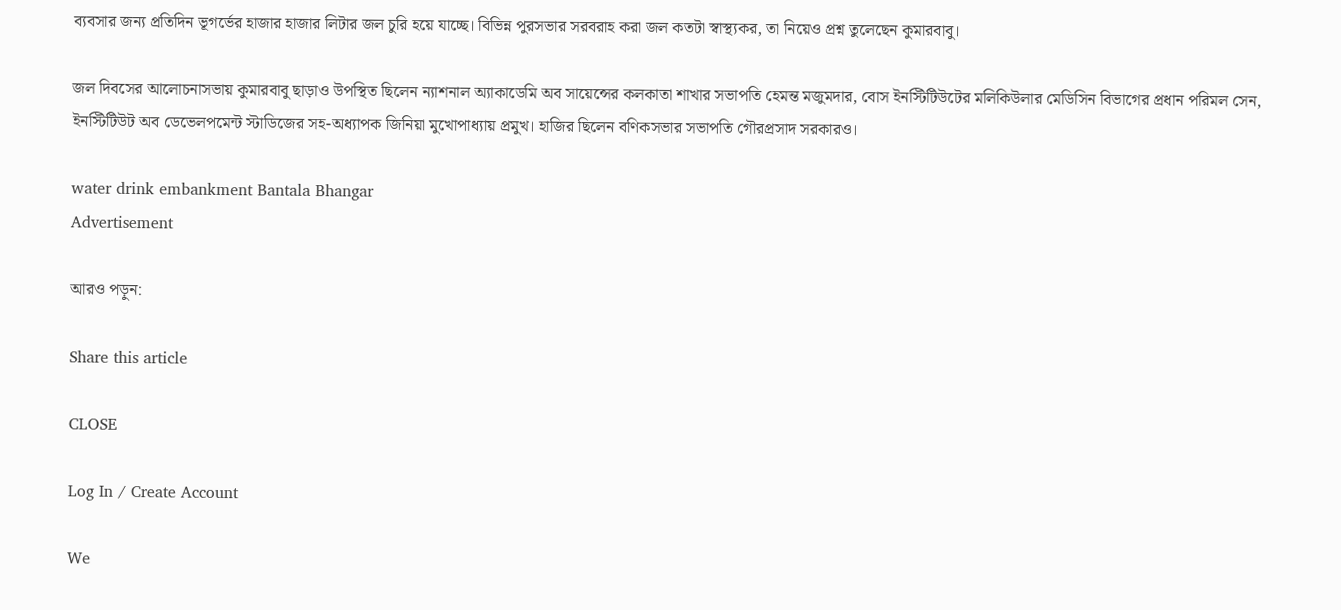ব্যবসার জন্য প্রতিদিন ভূগর্ভের হাজার হাজার লিটার জল চুরি হয়ে যাচ্ছে। বিভিন্ন পুরসভার সরবরাহ করা জল কতটা স্বাস্থ্যকর, তা নিয়েও প্রশ্ন তুলেছেন কুমারবাবু।

জল দিবসের আলোচনাসভায় কুমারবাবু ছাড়াও উপস্থিত ছিলেন ন্যাশনাল অ্যাকাডেমি অব সায়েন্সের কলকাতা শাখার সভাপতি হেমন্ত মজুমদার, বোস ইনস্টিটিউটের মলিকিউলার মেডিসিন বিভাগের প্রধান পরিমল সেন, ইনস্টিটিউট অব ডেভেলপমেন্ট স্টাডিজের সহ-অধ্যাপক জিনিয়া মুখোপাধ্যায় প্রমুখ। হাজির ছিলেন বণিকসভার সভাপতি গৌরপ্রসাদ সরকারও।

water drink embankment Bantala Bhangar
Advertisement

আরও পড়ুন:

Share this article

CLOSE

Log In / Create Account

We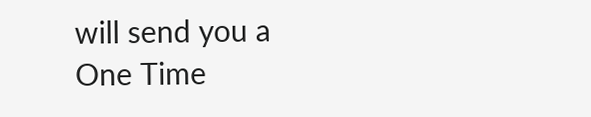will send you a One Time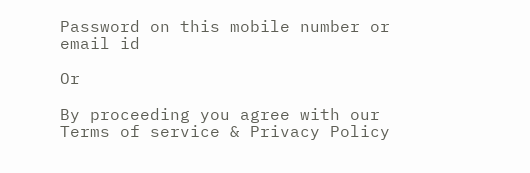Password on this mobile number or email id

Or

By proceeding you agree with our Terms of service & Privacy Policy